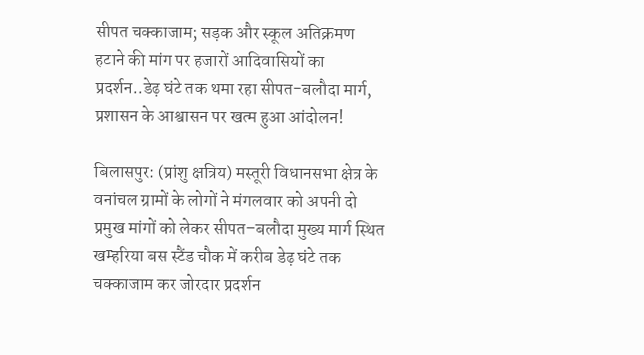सीपत चक्काजाम; सड़क और स्कूल अतिक्रमण हटाने की मांग पर हजारों आदिवासियों का प्रदर्शन..डेढ़ घंटे तक थमा रहा सीपत-बलौदा मार्ग, प्रशासन के आश्वासन पर खत्म हुआ आंदोलन!

बिलासपुर: (प्रांशु क्षत्रिय) मस्तूरी विधानसभा क्षेत्र के वनांचल ग्रामों के लोगों ने मंगलवार को अपनी दो प्रमुख मांगों को लेकर सीपत–बलौदा मुख्य मार्ग स्थित खम्हरिया बस स्टैंड चौक में करीब डेढ़ घंटे तक चक्काजाम कर जोरदार प्रदर्शन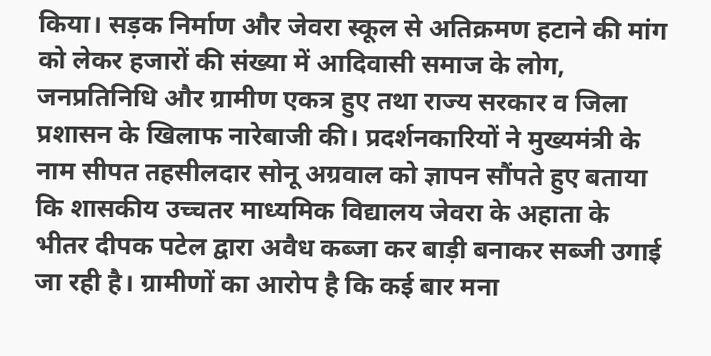किया। सड़क निर्माण और जेवरा स्कूल से अतिक्रमण हटाने की मांग को लेकर हजारों की संख्या में आदिवासी समाज के लोग, जनप्रतिनिधि और ग्रामीण एकत्र हुए तथा राज्य सरकार व जिला प्रशासन के खिलाफ नारेबाजी की। प्रदर्शनकारियों ने मुख्यमंत्री के नाम सीपत तहसीलदार सोनू अग्रवाल को ज्ञापन सौंपते हुए बताया कि शासकीय उच्चतर माध्यमिक विद्यालय जेवरा के अहाता के भीतर दीपक पटेल द्वारा अवैध कब्जा कर बाड़ी बनाकर सब्जी उगाई जा रही है। ग्रामीणों का आरोप है कि कई बार मना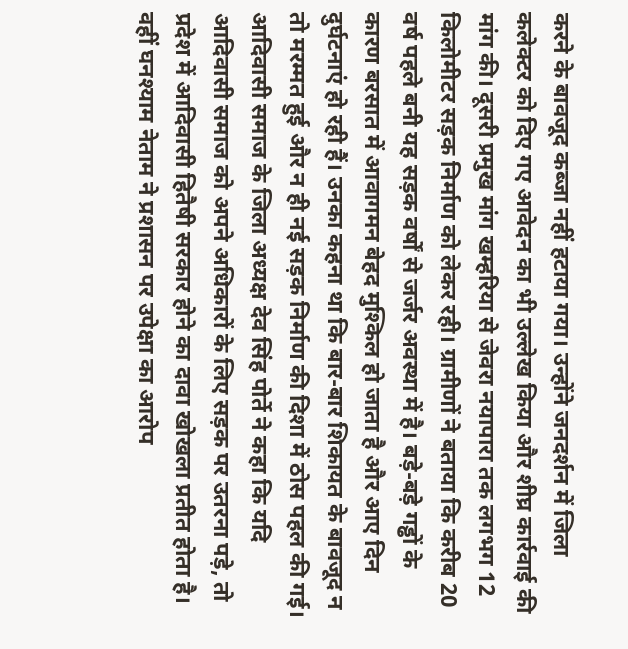करने के बावजूद कब्जा नहीं हटाया गया। उन्होंने जनदर्शन में जिला कलेक्टर को दिए गए आवेदन का भी उल्लेख किया और शीघ्र कार्रवाई की मांग की। दूसरी प्रमुख मांग खम्हरिया से जेवरा नयापारा तक लगभग 12 किलोमीटर सड़क निर्माण को लेकर रही। ग्रामीणों ने बताया कि करीब 20 वर्ष पहले बनी यह सड़क वर्षों से जर्जर अवस्था में है। बड़े-बड़े गड्ढों के कारण बरसात में आवागमन बेहद मुश्किल हो जाता है और आए दिन दुर्घटनाएं हो रही हैं। उनका कहना था कि बार-बार शिकायत के बावजूद न तो मरम्मत हुई और न ही नई सड़क निर्माण की दिशा में ठोस पहल की गई। आदिवासी समाज के जिला अध्यक्ष देव सिंह पोर्ते ने कहा कि यदि आदिवासी समाज को अपने अधिकारों के लिए सड़क पर उतरना पड़े, तो प्रदेश में आदिवासी हितैषी सरकार होने का दावा खोखला प्रतीत होता है। वहीं घनश्याम नेताम ने प्रशासन पर उपेक्षा का आरोप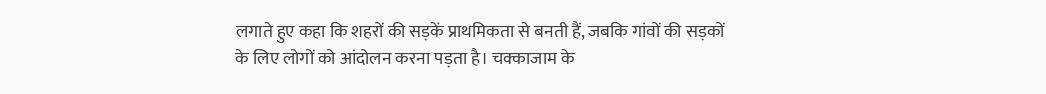लगाते हुए कहा कि शहरों की सड़कें प्राथमिकता से बनती हैं, जबकि गांवों की सड़कों के लिए लोगों को आंदोलन करना पड़ता है। चक्काजाम के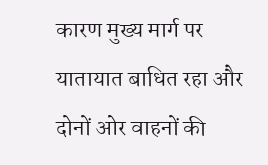कारण मुख्य मार्ग पर यातायात बाधित रहा और दोनों ओर वाहनों की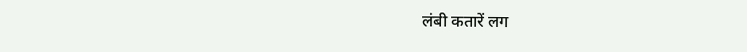लंबी कतारें लग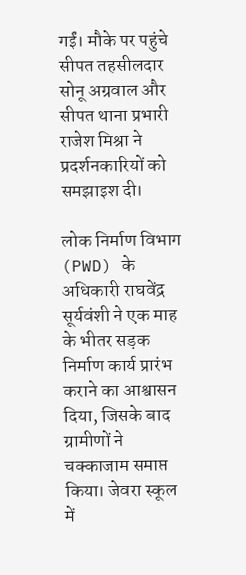गईं। मौके पर पहुंचे सीपत तहसीलदार सोनू अग्रवाल और सीपत थाना प्रभारी राजेश मिश्रा ने प्रदर्शनकारियों को समझाइश दी।

लोक निर्माण विभाग (PWD) के अधिकारी राघवेंद्र सूर्यवंशी ने एक माह के भीतर सड़क निर्माण कार्य प्रारंभ कराने का आश्वासन दिया, जिसके बाद ग्रामीणों ने चक्काजाम समाप्त किया। जेवरा स्कूल में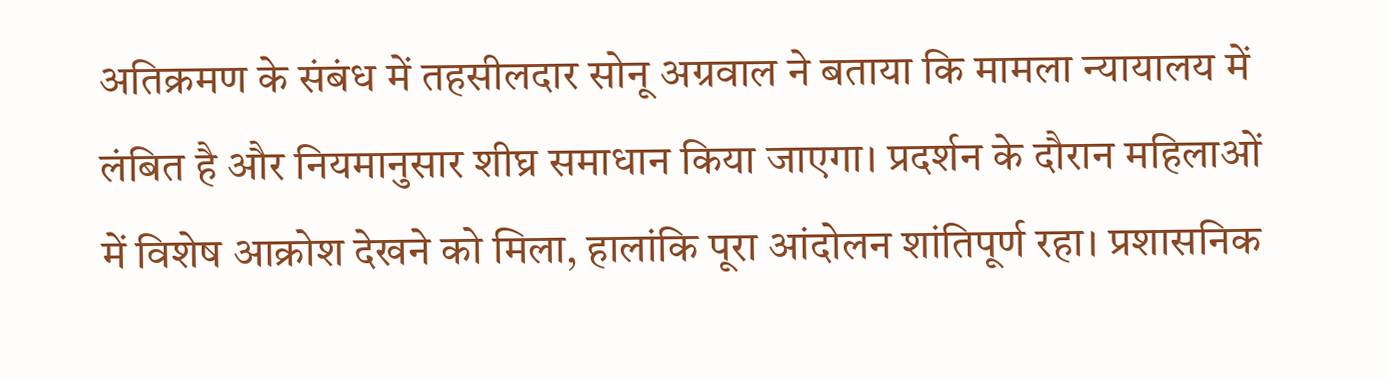अतिक्रमण के संबंध में तहसीलदार सोनू अग्रवाल ने बताया कि मामला न्यायालय में लंबित है और नियमानुसार शीघ्र समाधान किया जाएगा। प्रदर्शन के दौरान महिलाओं में विशेष आक्रोश देखने को मिला, हालांकि पूरा आंदोलन शांतिपूर्ण रहा। प्रशासनिक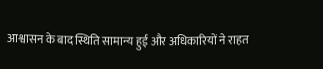आश्वासन के बाद स्थिति सामान्य हुई और अधिकारियों ने राहत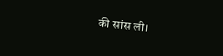की सांस ली।